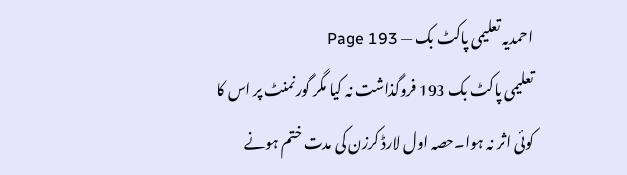احمدیہ تعلیمی پاکٹ بک — Page 193
تعلیمی پاکٹ بک 193 فروگذاشت نہ کیا مگر گورنمنٹ پر اس کا کوئی اثر نہ ہوا۔حصہ اول لارڈ کرزن کی مدت ختم ہونے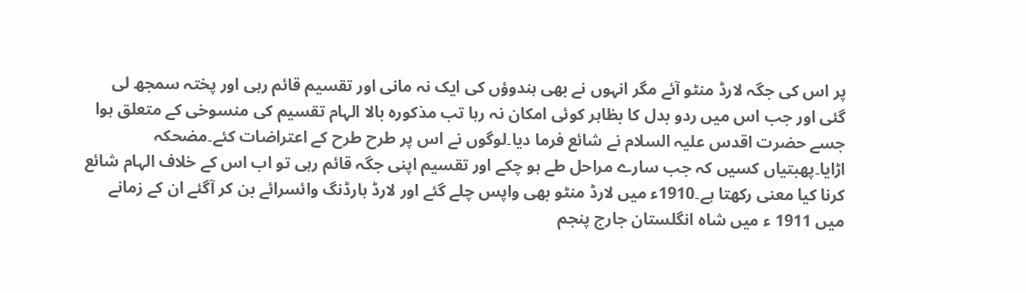پر اس کی جگہ لارڈ منٹو آئے مگر انہوں نے بھی ہندوؤں کی ایک نہ مانی اور تقسیم قائم رہی اور پختہ سمجھ لی گئی اور جب اس میں ردو بدل کا بظاہر کوئی امکان نہ رہا تب مذکورہ بالا الہام تقسیم کی منسوخی کے متعلق ہوا جسے حضرت اقدس علیہ السلام نے شائع فرما دیا۔لوگوں نے اس پر طرح طرح کے اعتراضات کئے۔مضحکہ اڑایا۔پھبتیاں کسیں کہ جب سارے مراحل طے ہو چکے اور تقسیم اپنی جگہ قائم رہی تو اب اس کے خلاف الہام شائع کرنا کیا معنی رکھتا ہے۔1910ء میں لارڈ منٹو بھی واپس چلے گئے اور لارڈ ہارڈنگ وائسرائے بن کر آگئے ان کے زمانے میں 1911 ء میں شاہ انگلستان جارج پنجم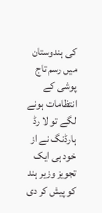کی ہندوستان میں رسم تاج پوشی کے انتظامات ہونے لگے تو لا رڈ ہارڈنگ نے از خود ہی ایک تجویز وزیر ہند کو پیش کر دی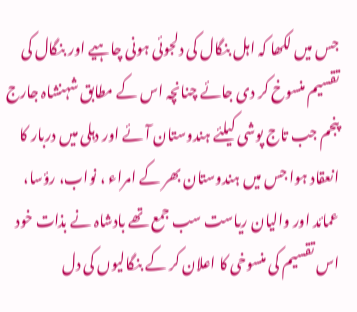جس میں لکھا کہ اہل بنگال کی دلجوئی ہونی چاہیے اور بنگال کی تقسیم منسوخ کر دی جائے چنانچہ اس کے مطابق شہنشاہ جارج پنجم جب تاج پوشی کیلئے ہندوستان آئے اور دہلی میں دربار کا انعقاد ہوا جس میں ہندوستان بھر کے امراء ، نواب، رؤسا، عمائد اور والیان ریاست سب جمع تھے بادشاہ نے بذات خود اس تقسیم کی منسوخی کا اعلان کر کے بنگالیوں کی دل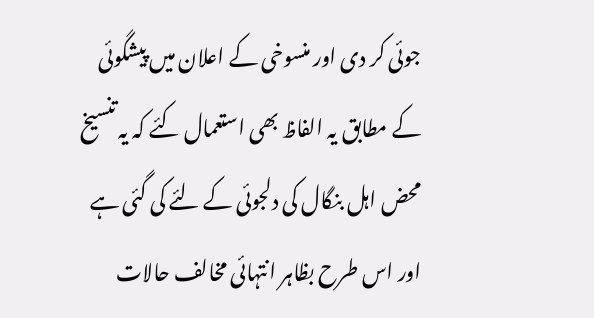جوئی کر دی اور منسوخی کے اعلان میں پیشگوئی کے مطابق یہ الفاظ بھی استعمال کئے کہ یہ تنسیخ محض اہل بنگال کی دلجوئی کے لئے کی گئی ہے اور اس طرح بظاہر انتہائی مخالف حالات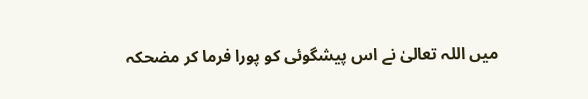میں اللہ تعالیٰ نے اس پیشگوئی کو پورا فرما کر مضحکہ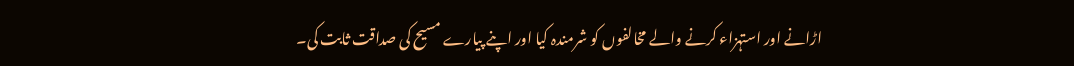اڑانے اور استہزاء کرنے والے مخالفوں کو شرمندہ کیا اور اپنے پیارے مسیح کی صداقت ثابت کی۔